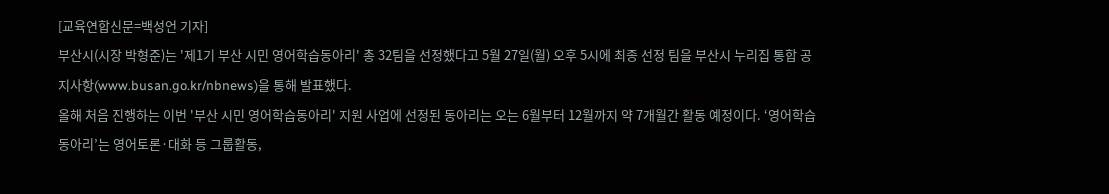[교육연합신문=백성언 기자]
부산시(시장 박형준)는 '제1기 부산 시민 영어학습동아리' 총 32팀을 선정했다고 5월 27일(월) 오후 5시에 최종 선정 팀을 부산시 누리집 통합 공지사항(www.busan.go.kr/nbnews)을 통해 발표했다.
올해 처음 진행하는 이번 '부산 시민 영어학습동아리' 지원 사업에 선정된 동아리는 오는 6월부터 12월까지 약 7개월간 활동 예정이다. ‘영어학습동아리’는 영어토론·대화 등 그룹활동,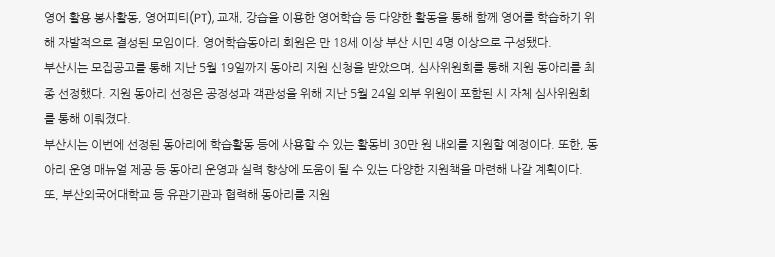영어 활용 봉사활동, 영어피티(PT), 교재, 강습을 이용한 영어학습 등 다양한 활동을 통해 함께 영어를 학습하기 위해 자발적으로 결성된 모임이다. 영어학습동아리 회원은 만 18세 이상 부산 시민 4명 이상으로 구성됐다.
부산시는 모집공고를 통해 지난 5월 19일까지 동아리 지원 신청을 받았으며, 심사위원회를 통해 지원 동아리를 최종 선정했다. 지원 동아리 선정은 공정성과 객관성을 위해 지난 5월 24일 외부 위원이 포함된 시 자체 심사위원회를 통해 이뤄졌다.
부산시는 이번에 선정된 동아리에 학습활동 등에 사용할 수 있는 활동비 30만 원 내외를 지원할 예정이다. 또한, 동아리 운영 매뉴얼 제공 등 동아리 운영과 실력 향상에 도움이 될 수 있는 다양한 지원책을 마련해 나갈 계획이다. 또, 부산외국어대학교 등 유관기관과 협력해 동아리를 지원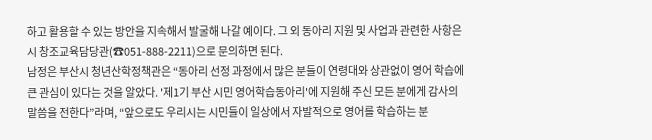하고 활용할 수 있는 방안을 지속해서 발굴해 나갈 예이다. 그 외 동아리 지원 및 사업과 관련한 사항은 시 창조교육담당관(☎051-888-2211)으로 문의하면 된다.
남정은 부산시 청년산학정책관은 “동아리 선정 과정에서 많은 분들이 연령대와 상관없이 영어 학습에 큰 관심이 있다는 것을 알았다. '제1기 부산 시민 영어학습동아리'에 지원해 주신 모든 분에게 감사의 말씀을 전한다”라며, “앞으로도 우리시는 시민들이 일상에서 자발적으로 영어를 학습하는 분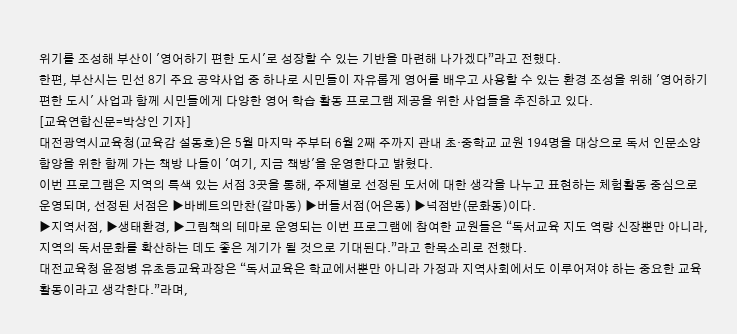위기를 조성해 부산이 '영어하기 편한 도시'로 성장할 수 있는 기반을 마련해 나가겠다”라고 전했다.
한편, 부산시는 민선 8기 주요 공약사업 중 하나로 시민들이 자유롭게 영어를 배우고 사용할 수 있는 환경 조성을 위해 '영어하기 편한 도시' 사업과 함께 시민들에게 다양한 영어 학습 활동 프로그램 제공을 위한 사업들을 추진하고 있다.
[교육연합신문=박상인 기자]
대전광역시교육청(교육감 설동호)은 5월 마지막 주부터 6월 2째 주까지 관내 초·중학교 교원 194명을 대상으로 독서 인문소양 함양을 위한 함께 가는 책방 나들이 '여기, 지금 책방'을 운영한다고 밝혔다.
이번 프로그램은 지역의 특색 있는 서점 3곳을 통해, 주제별로 선정된 도서에 대한 생각을 나누고 표현하는 체험활동 중심으로 운영되며, 선정된 서점은 ▶바베트의만찬(갈마동) ▶버들서점(어은동) ▶넉점반(문화동)이다.
▶지역서점, ▶생태환경, ▶그림책의 테마로 운영되는 이번 프로그램에 참여한 교원들은 “독서교육 지도 역량 신장뿐만 아니라, 지역의 독서문화를 확산하는 데도 좋은 계기가 될 것으로 기대된다.”라고 한목소리로 전했다.
대전교육청 윤정병 유초등교육과장은 “독서교육은 학교에서뿐만 아니라 가정과 지역사회에서도 이루어져야 하는 중요한 교육 활동이라고 생각한다.”라며,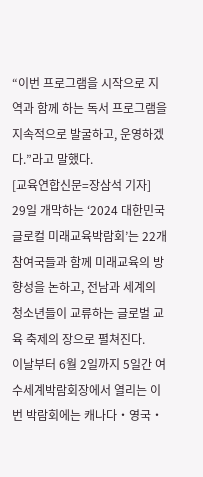“이번 프로그램을 시작으로 지역과 함께 하는 독서 프로그램을 지속적으로 발굴하고, 운영하겠다.”라고 말했다.
[교육연합신문=장삼석 기자]
29일 개막하는 ‘2024 대한민국 글로컬 미래교육박람회’는 22개 참여국들과 함께 미래교육의 방향성을 논하고, 전남과 세계의 청소년들이 교류하는 글로벌 교육 축제의 장으로 펼쳐진다.
이날부터 6월 2일까지 5일간 여수세계박람회장에서 열리는 이번 박람회에는 캐나다‧영국‧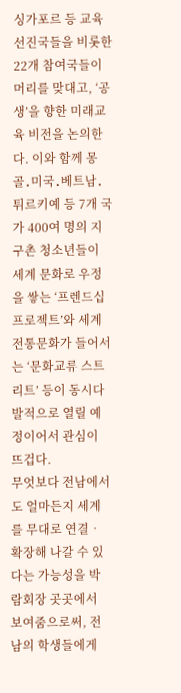싱가포르 등 교육 선진국들을 비롯한 22개 참여국들이 머리를 맞대고, ‘공생’을 향한 미래교육 비전을 논의한다. 이와 함께 몽골․미국․베트남․튀르키예 등 7개 국가 400여 명의 지구촌 청소년들이 세계 문화로 우정을 쌓는 ‘프렌드십 프로젝트’와 세계 전통문화가 들어서는 ‘문화교류 스트리트’ 등이 동시다발적으로 열릴 예정이어서 관심이 뜨겁다.
무엇보다 전남에서도 얼마든지 세계를 무대로 연결‧확장해 나갈 수 있다는 가능성을 박람회장 곳곳에서 보여줌으로써, 전남의 학생들에게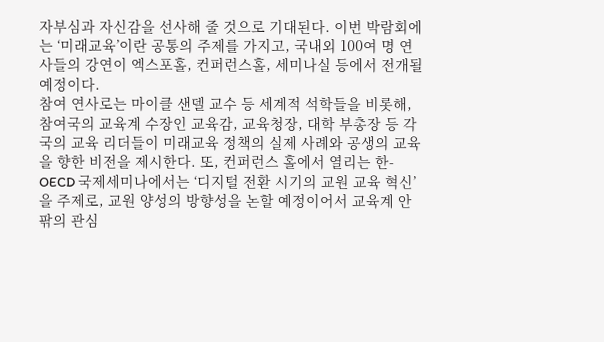자부심과 자신감을 선사해 줄 것으로 기대된다. 이번 박람회에는 ‘미래교육’이란 공통의 주제를 가지고, 국내외 100여 명 연사들의 강연이 엑스포홀, 컨퍼런스홀, 세미나실 등에서 전개될 예정이다.
참여 연사로는 마이클 샌델 교수 등 세계적 석학들을 비롯해, 참여국의 교육계 수장인 교육감, 교육청장, 대학 부총장 등 각국의 교육 리더들이 미래교육 정책의 실제 사례와 공생의 교육을 향한 비전을 제시한다. 또, 컨퍼런스 홀에서 열리는 한-OECD 국제세미나에서는 ‘디지털 전환 시기의 교원 교육 혁신’을 주제로, 교원 양성의 방향성을 논할 예정이어서 교육계 안팎의 관심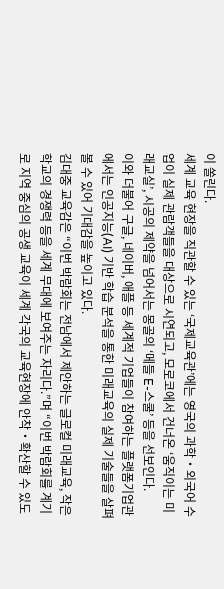이 쏠린다.
세계 교육 현장을 직관할 수 있는 ‘국제교육관’에는 영국의 과학‧외국어 수업이 실제 관람객들을 대상으로 시연되고, 모로코에서 건너온 ‘움직이는 미래교실’, 시공의 제약을 넘어서는 몽골의 ‘메들 E-스쿨’ 등을 선보인다.
이와 더불어 구글, 네이버, 애플 등 세계적 기업들이 참여하는 플랫폼기업관에서는 인공지능(AI) 기반 학습 분석을 통한 미래교육의 실제 기술들을 살펴볼 수 있어 기대감을 높이고 있다.
김대중 교육감은 “이번 박람회는 전남에서 제안하는 글로컬 미래교육, 작은학교의 경쟁력 등을 세계 무대에 보여주는 자리다.”며 “이번 박람회를 계기로 지역 중심의 공생 교육이 세계 각국의 교육현장에 안착‧확산할 수 있도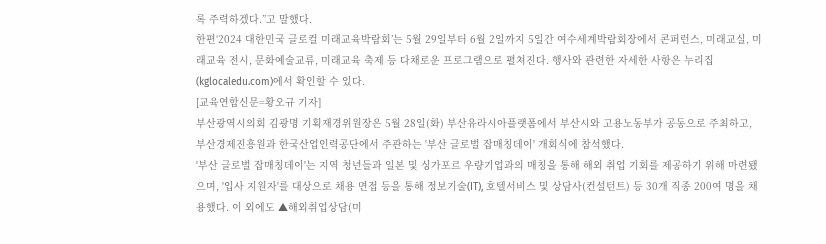록 주력하겠다.”고 말했다.
한편‘2024 대한민국 글로컬 미래교육박람회’는 5월 29일부터 6월 2일까지 5일간 여수세계박람회장에서 콘퍼런스, 미래교실, 미래교육 전시, 문화예술교류, 미래교육 축제 등 다채로운 프로그램으로 펼쳐진다. 행사와 관련한 자세한 사항은 누리집(kglocaledu.com)에서 확인할 수 있다.
[교육연합신문=황오규 기자]
부산광역시의회 김광명 기획재경위원장은 5월 28일(화) 부산유라시아플랫폼에서 부산시와 고용노동부가 공동으로 주최하고, 부산경제진흥원과 한국산업인력공단에서 주관하는 '부산 글로벌 잡매칭데이' 개회식에 참석했다.
'부산 글로벌 잡매칭데이'는 지역 청년들과 일본 및 싱가포르 우량기업과의 매칭을 통해 해외 취업 기회를 제공하기 위해 마련됐으며, '입사 지원자'를 대상으로 채용 면접 등을 통해 정보기술(IT), 호텔서비스 및 상담사(컨설턴트) 등 30개 직종 200여 명을 채용했다. 이 외에도 ▲해외취업상담(미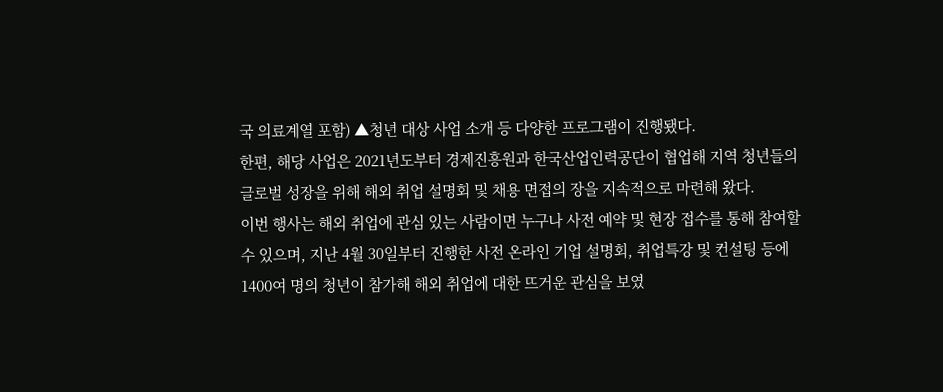국 의료계열 포함) ▲청년 대상 사업 소개 등 다양한 프로그램이 진행됐다.
한편, 해당 사업은 2021년도부터 경제진흥원과 한국산업인력공단이 협업해 지역 청년들의 글로벌 성장을 위해 해외 취업 설명회 및 채용 면접의 장을 지속적으로 마련해 왔다.
이번 행사는 해외 취업에 관심 있는 사람이면 누구나 사전 예약 및 현장 접수를 통해 참여할 수 있으며, 지난 4월 30일부터 진행한 사전 온라인 기업 설명회, 취업특강 및 컨설팅 등에 1400여 명의 청년이 참가해 해외 취업에 대한 뜨거운 관심을 보였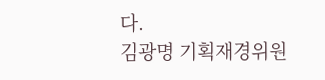다.
김광명 기획재경위원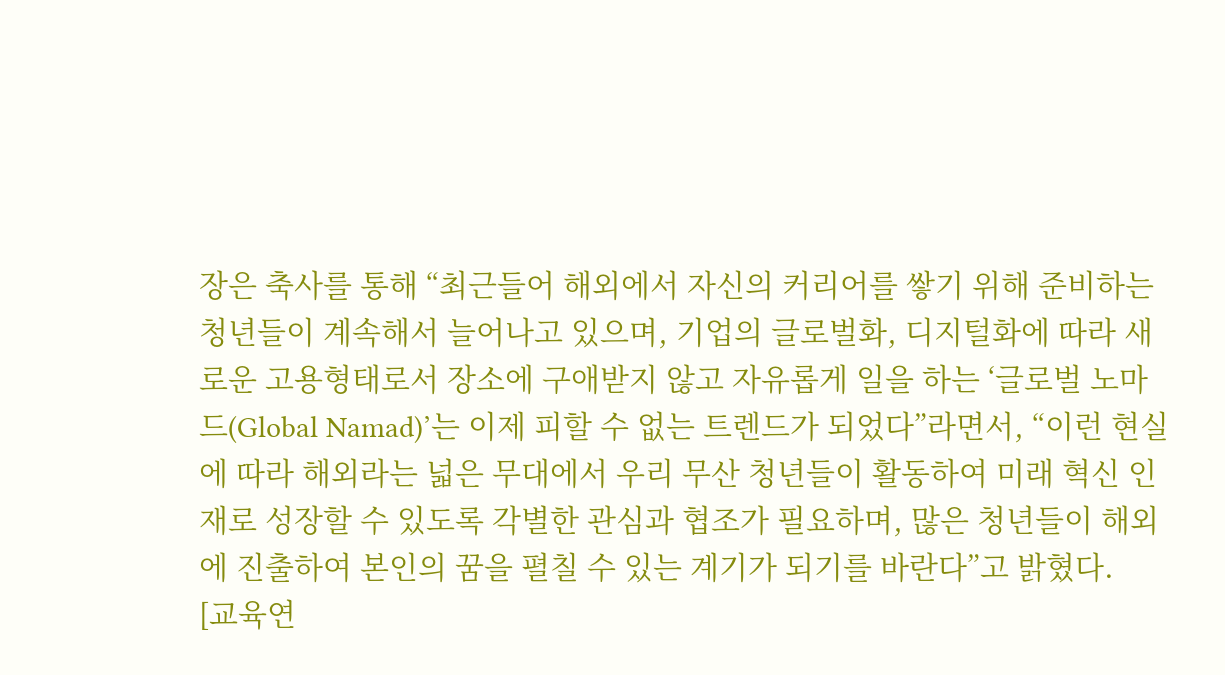장은 축사를 통해 “최근들어 해외에서 자신의 커리어를 쌓기 위해 준비하는 청년들이 계속해서 늘어나고 있으며, 기업의 글로벌화, 디지털화에 따라 새로운 고용형태로서 장소에 구애받지 않고 자유롭게 일을 하는 ‘글로벌 노마드(Global Namad)’는 이제 피할 수 없는 트렌드가 되었다”라면서, “이런 현실에 따라 해외라는 넓은 무대에서 우리 무산 청년들이 활동하여 미래 혁신 인재로 성장할 수 있도록 각별한 관심과 협조가 필요하며, 많은 청년들이 해외에 진출하여 본인의 꿈을 펼칠 수 있는 계기가 되기를 바란다”고 밝혔다.
[교육연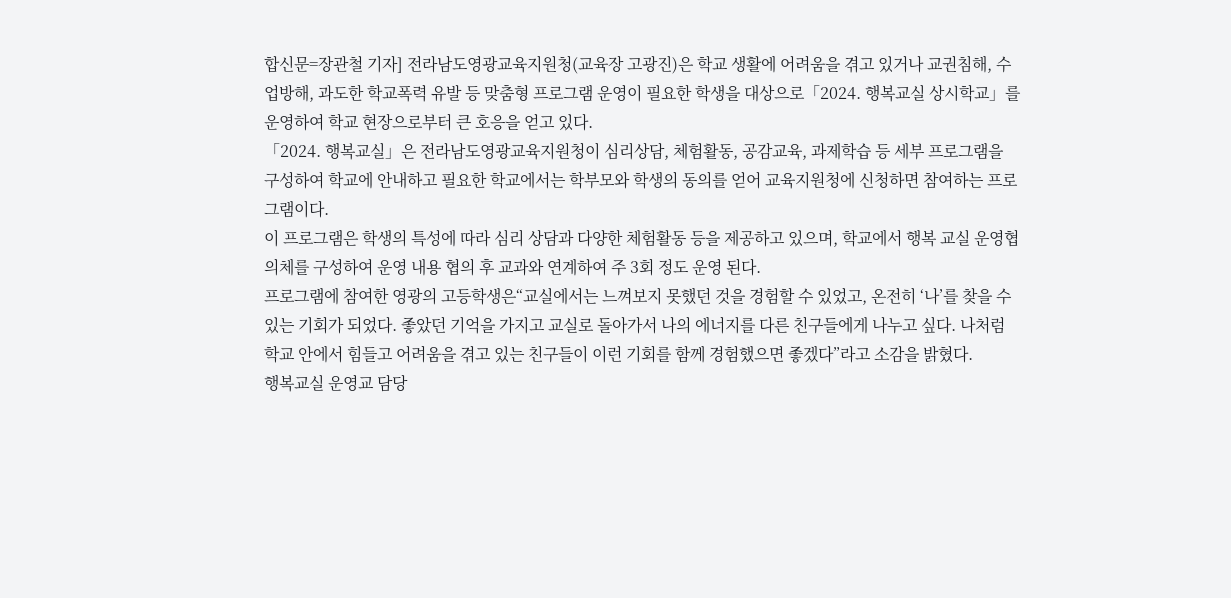합신문=장관철 기자] 전라남도영광교육지원청(교육장 고광진)은 학교 생활에 어려움을 겪고 있거나 교권침해, 수업방해, 과도한 학교폭력 유발 등 맞춤형 프로그램 운영이 필요한 학생을 대상으로「2024. 행복교실 상시학교」를 운영하여 학교 현장으로부터 큰 호응을 얻고 있다.
「2024. 행복교실」은 전라남도영광교육지원청이 심리상담, 체험활동, 공감교육, 과제학습 등 세부 프로그램을 구성하여 학교에 안내하고 필요한 학교에서는 학부모와 학생의 동의를 얻어 교육지원청에 신청하면 참여하는 프로그램이다.
이 프로그램은 학생의 특성에 따라 심리 상담과 다양한 체험활동 등을 제공하고 있으며, 학교에서 행복 교실 운영협의체를 구성하여 운영 내용 협의 후 교과와 연계하여 주 3회 정도 운영 된다.
프로그램에 참여한 영광의 고등학생은“교실에서는 느껴보지 못했던 것을 경험할 수 있었고, 온전히 ‘나’를 찾을 수 있는 기회가 되었다. 좋았던 기억을 가지고 교실로 돌아가서 나의 에너지를 다른 친구들에게 나누고 싶다. 나처럼 학교 안에서 힘들고 어려움을 겪고 있는 친구들이 이런 기회를 함께 경험했으면 좋겠다”라고 소감을 밝혔다.
행복교실 운영교 담당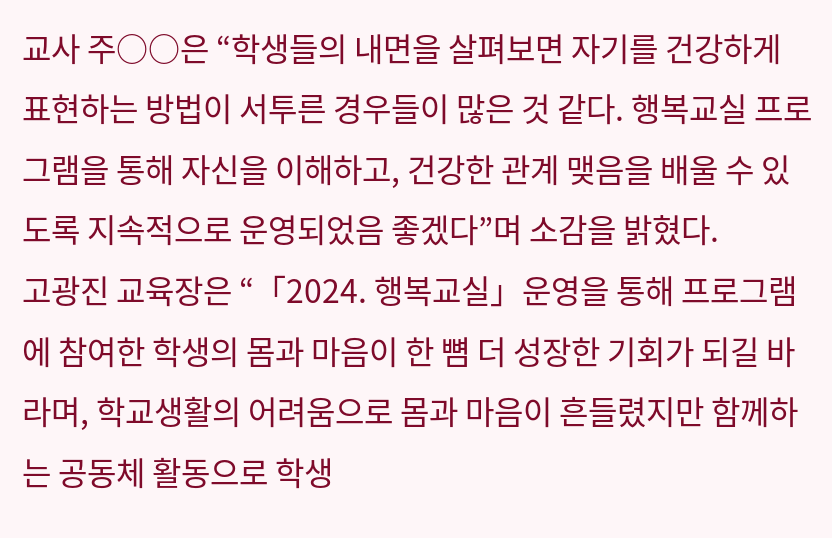교사 주○○은 “학생들의 내면을 살펴보면 자기를 건강하게 표현하는 방법이 서투른 경우들이 많은 것 같다. 행복교실 프로그램을 통해 자신을 이해하고, 건강한 관계 맺음을 배울 수 있도록 지속적으로 운영되었음 좋겠다”며 소감을 밝혔다.
고광진 교육장은 “「2024. 행복교실」운영을 통해 프로그램에 참여한 학생의 몸과 마음이 한 뼘 더 성장한 기회가 되길 바라며, 학교생활의 어려움으로 몸과 마음이 흔들렸지만 함께하는 공동체 활동으로 학생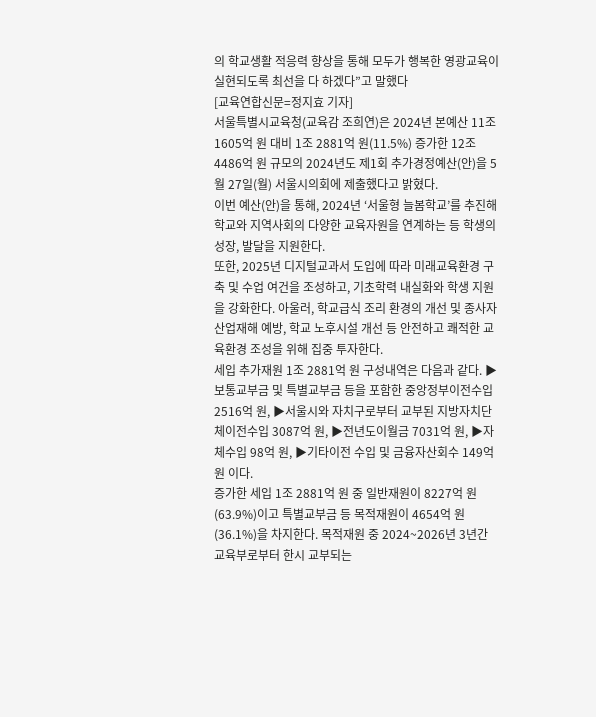의 학교생활 적응력 향상을 통해 모두가 행복한 영광교육이 실현되도록 최선을 다 하겠다”고 말했다
[교육연합신문=정지효 기자]
서울특별시교육청(교육감 조희연)은 2024년 본예산 11조 1605억 원 대비 1조 2881억 원(11.5%) 증가한 12조 4486억 원 규모의 2024년도 제1회 추가경정예산(안)을 5월 27일(월) 서울시의회에 제출했다고 밝혔다.
이번 예산(안)을 통해, 2024년 ‘서울형 늘봄학교’를 추진해 학교와 지역사회의 다양한 교육자원을 연계하는 등 학생의 성장, 발달을 지원한다.
또한, 2025년 디지털교과서 도입에 따라 미래교육환경 구축 및 수업 여건을 조성하고, 기초학력 내실화와 학생 지원을 강화한다. 아울러, 학교급식 조리 환경의 개선 및 종사자산업재해 예방, 학교 노후시설 개선 등 안전하고 쾌적한 교육환경 조성을 위해 집중 투자한다.
세입 추가재원 1조 2881억 원 구성내역은 다음과 같다. ▶보통교부금 및 특별교부금 등을 포함한 중앙정부이전수입 2516억 원, ▶서울시와 자치구로부터 교부된 지방자치단체이전수입 3087억 원, ▶전년도이월금 7031억 원, ▶자체수입 98억 원, ▶기타이전 수입 및 금융자산회수 149억 원 이다.
증가한 세입 1조 2881억 원 중 일반재원이 8227억 원(63.9%)이고 특별교부금 등 목적재원이 4654억 원(36.1%)을 차지한다. 목적재원 중 2024~2026년 3년간 교육부로부터 한시 교부되는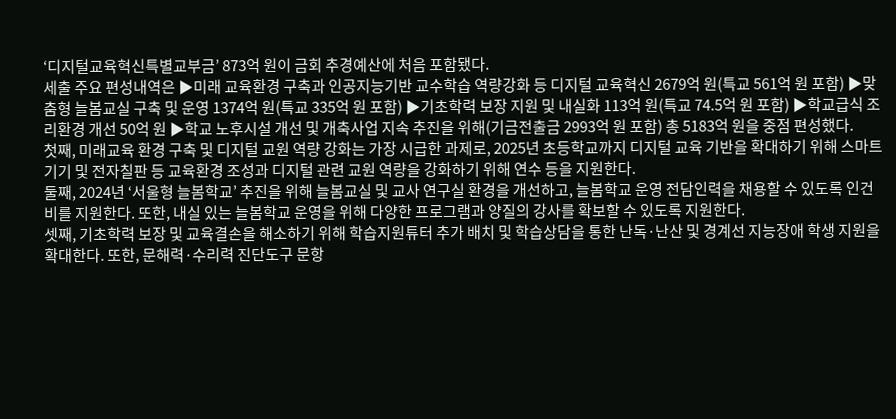‘디지털교육혁신특별교부금’ 873억 원이 금회 추경예산에 처음 포함됐다.
세출 주요 편성내역은 ▶미래 교육환경 구축과 인공지능기반 교수학습 역량강화 등 디지털 교육혁신 2679억 원(특교 561억 원 포함) ▶맞춤형 늘봄교실 구축 및 운영 1374억 원(특교 335억 원 포함) ▶기초학력 보장 지원 및 내실화 113억 원(특교 74.5억 원 포함) ▶학교급식 조리환경 개선 50억 원 ▶학교 노후시설 개선 및 개축사업 지속 추진을 위해(기금전출금 2993억 원 포함) 총 5183억 원을 중점 편성했다.
첫째, 미래교육 환경 구축 및 디지털 교원 역량 강화는 가장 시급한 과제로, 2025년 초등학교까지 디지털 교육 기반을 확대하기 위해 스마트기기 및 전자칠판 등 교육환경 조성과 디지털 관련 교원 역량을 강화하기 위해 연수 등을 지원한다.
둘째, 2024년 ‘서울형 늘봄학교’ 추진을 위해 늘봄교실 및 교사 연구실 환경을 개선하고, 늘봄학교 운영 전담인력을 채용할 수 있도록 인건비를 지원한다. 또한, 내실 있는 늘봄학교 운영을 위해 다양한 프로그램과 양질의 강사를 확보할 수 있도록 지원한다.
셋째, 기초학력 보장 및 교육결손을 해소하기 위해 학습지원튜터 추가 배치 및 학습상담을 통한 난독·난산 및 경계선 지능장애 학생 지원을 확대한다. 또한, 문해력·수리력 진단도구 문항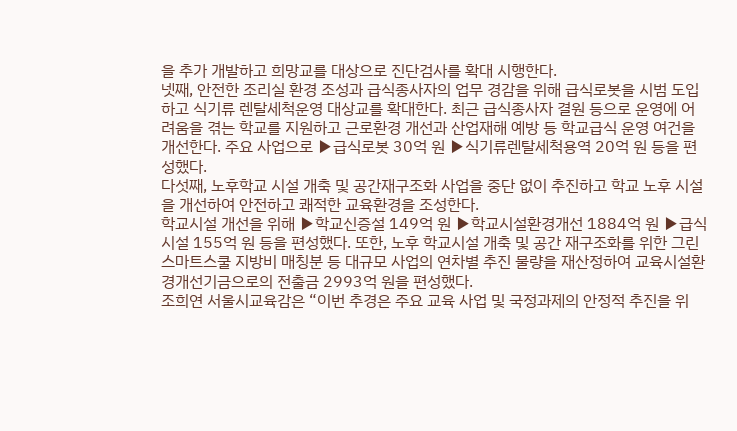을 추가 개발하고 희망교를 대상으로 진단검사를 확대 시행한다.
넷째, 안전한 조리실 환경 조성과 급식종사자의 업무 경감을 위해 급식로봇을 시범 도입하고 식기류 렌탈세척운영 대상교를 확대한다. 최근 급식종사자 결원 등으로 운영에 어려움을 겪는 학교를 지원하고 근로환경 개선과 산업재해 예방 등 학교급식 운영 여건을 개선한다. 주요 사업으로 ▶급식로봇 30억 원 ▶식기류렌탈세척용역 20억 원 등을 편성했다.
다섯째, 노후학교 시설 개축 및 공간재구조화 사업을 중단 없이 추진하고 학교 노후 시설을 개선하여 안전하고 쾌적한 교육환경을 조성한다.
학교시설 개선을 위해 ▶학교신증설 149억 원 ▶학교시설환경개선 1884억 원 ▶급식시설 155억 원 등을 편성했다. 또한, 노후 학교시설 개축 및 공간 재구조화를 위한 그린스마트스쿨 지방비 매칭분 등 대규모 사업의 연차별 추진 물량을 재산정하여 교육시설환경개선기금으로의 전출금 2993억 원을 편성했다.
조희연 서울시교육감은 “이번 추경은 주요 교육 사업 및 국정과제의 안정적 추진을 위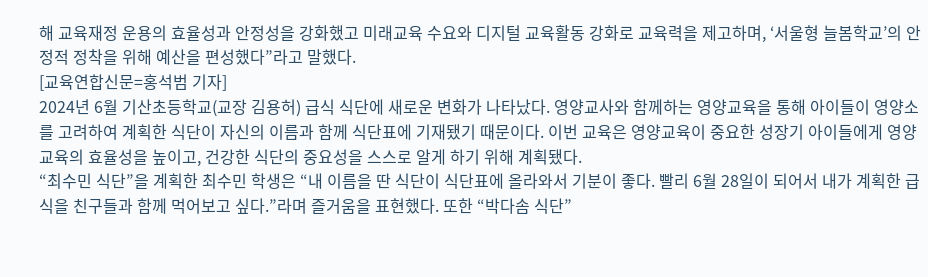해 교육재정 운용의 효율성과 안정성을 강화했고 미래교육 수요와 디지털 교육활동 강화로 교육력을 제고하며, ‘서울형 늘봄학교’의 안정적 정착을 위해 예산을 편성했다”라고 말했다.
[교육연합신문=홍석범 기자]
2024년 6월 기산초등학교(교장 김용허) 급식 식단에 새로운 변화가 나타났다. 영양교사와 함께하는 영양교육을 통해 아이들이 영양소를 고려하여 계획한 식단이 자신의 이름과 함께 식단표에 기재됐기 때문이다. 이번 교육은 영양교육이 중요한 성장기 아이들에게 영양교육의 효율성을 높이고, 건강한 식단의 중요성을 스스로 알게 하기 위해 계획됐다.
“최수민 식단”을 계획한 최수민 학생은 “내 이름을 딴 식단이 식단표에 올라와서 기분이 좋다. 빨리 6월 28일이 되어서 내가 계획한 급식을 친구들과 함께 먹어보고 싶다.”라며 즐거움을 표현했다. 또한 “박다솜 식단”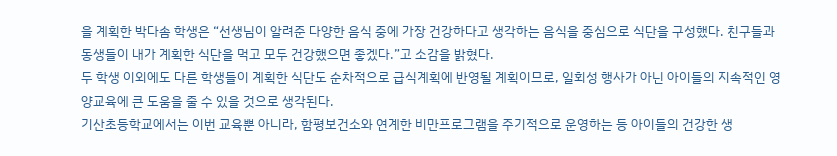을 계획한 박다솜 학생은 “선생님이 알려준 다양한 음식 중에 가장 건강하다고 생각하는 음식을 중심으로 식단을 구성했다. 친구들과 동생들이 내가 계획한 식단을 먹고 모두 건강했으면 좋겠다.”고 소감을 밝혔다.
두 학생 이외에도 다른 학생들이 계획한 식단도 순차적으로 급식계획에 반영될 계획이므로, 일회성 행사가 아닌 아이들의 지속적인 영양교육에 큰 도움을 줄 수 있을 것으로 생각된다.
기산초등학교에서는 이번 교육뿐 아니라, 함평보건소와 연계한 비만프로그램을 주기적으로 운영하는 등 아이들의 건강한 생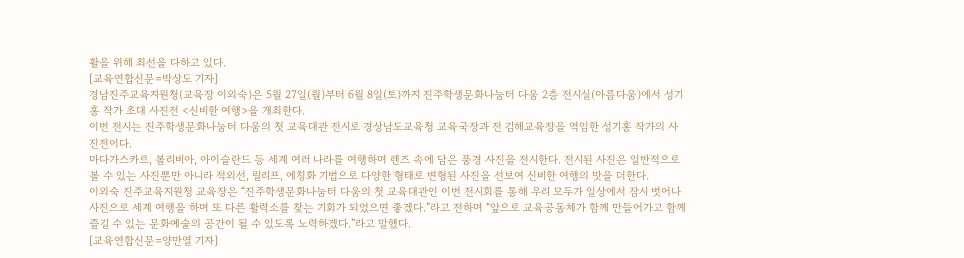활을 위해 최선을 다하고 있다.
[교육연합신문=박상도 기자]
경남진주교육지원청(교육장 이외숙)은 5월 27일(월)부터 6월 8일(토)까지 진주학생문화나눔터 다움 2층 전시실(아름다움)에서 성기홍 작가 초대 사진전 <신비한 여행>을 개최한다.
이번 전시는 진주학생문화나눔터 다움의 첫 교육대관 전시로 경상남도교육청 교육국장과 전 김해교육장을 역임한 성기홍 작가의 사진전이다.
마다가스카르, 볼리비아, 아이슬란드 등 세계 여러 나라를 여행하며 렌즈 속에 담은 풍경 사진을 전시한다. 전시된 사진은 일반적으로 볼 수 있는 사진뿐만 아니라 적외선, 릴리프, 에칭화 기법으로 다양한 형태로 변형된 사진을 선보여 신비한 여행의 맛을 더한다.
이외숙 진주교육지원청 교육장은 “진주학생문화나눔터 다움의 첫 교육대관인 이번 전시회를 통해 우리 모두가 일상에서 잠시 벗어나 사진으로 세계 여행을 하며 또 다른 활력소를 찾는 기회가 되었으면 좋겠다.”라고 전하며 “앞으로 교육공동체가 함께 만들어가고 함께 즐길 수 있는 문화예술의 공간이 될 수 있도록 노력하겠다.”라고 말했다.
[교육연합신문=양만열 기자]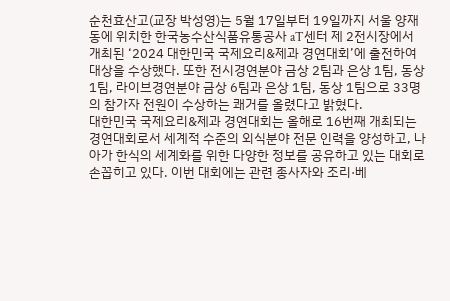순천효산고(교장 박성영)는 5월 17일부터 19일까지 서울 양재동에 위치한 한국농수산식품유통공사 aT센터 제 2전시장에서 개최된 ‘2024 대한민국 국제요리&제과 경연대회’에 출전하여 대상을 수상했다. 또한 전시경연분야 금상 2팀과 은상 1팀, 동상 1팀, 라이브경연분야 금상 6팀과 은상 1팀, 동상 1팀으로 33명의 참가자 전원이 수상하는 쾌거를 올렸다고 밝혔다.
대한민국 국제요리&제과 경연대회는 올해로 16번째 개최되는 경연대회로서 세계적 수준의 외식분야 전문 인력을 양성하고, 나아가 한식의 세계화를 위한 다양한 정보를 공유하고 있는 대회로 손꼽히고 있다. 이번 대회에는 관련 종사자와 조리·베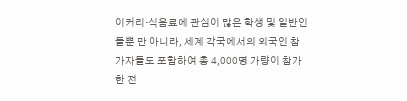이커리·식음료에 관심이 많은 학생 및 일반인들뿐 만 아니라, 세계 각국에서의 외국인 참가자들도 포함하여 총 4,000명 가량이 참가한 전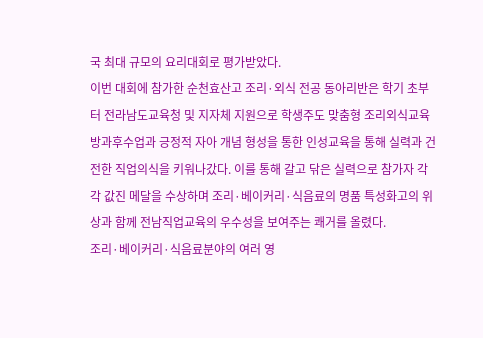국 최대 규모의 요리대회로 평가받았다.
이번 대회에 참가한 순천효산고 조리·외식 전공 동아리반은 학기 초부터 전라남도교육청 및 지자체 지원으로 학생주도 맞춤형 조리외식교육 방과후수업과 긍정적 자아 개념 형성을 통한 인성교육을 통해 실력과 건전한 직업의식을 키워나갔다. 이를 통해 갈고 닦은 실력으로 참가자 각각 값진 메달을 수상하며 조리·베이커리·식음료의 명품 특성화고의 위상과 함께 전남직업교육의 우수성을 보여주는 쾌거를 올렸다.
조리·베이커리·식음료분야의 여러 영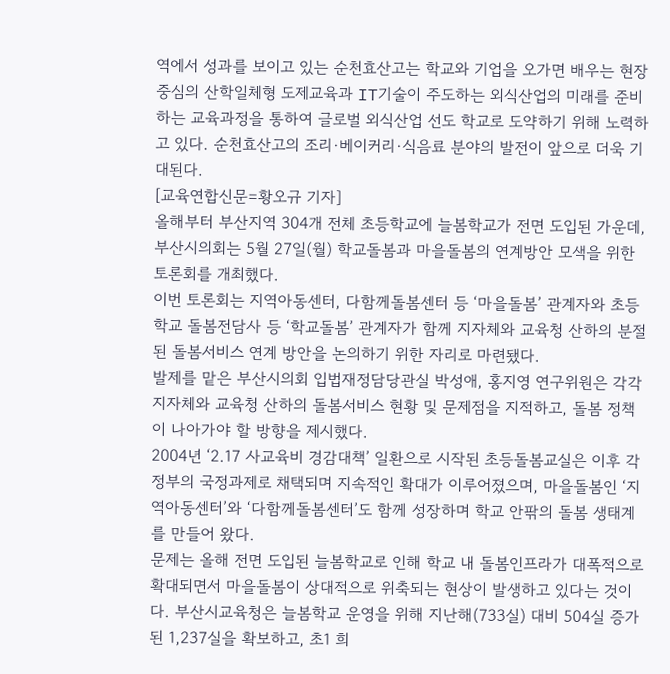역에서 성과를 보이고 있는 순천효산고는 학교와 기업을 오가면 배우는 현장중심의 산학일체형 도제교육과 IT기술이 주도하는 외식산업의 미래를 준비하는 교육과정을 통하여 글로벌 외식산업 선도 학교로 도약하기 위해 노력하고 있다. 순천효산고의 조리·베이커리·식음료 분야의 발전이 앞으로 더욱 기대된다.
[교육연합신문=황오규 기자]
올해부터 부산지역 304개 전체 초등학교에 늘봄학교가 전면 도입된 가운데, 부산시의회는 5월 27일(월) 학교돌봄과 마을돌봄의 연계방안 모색을 위한 토론회를 개최했다.
이번 토론회는 지역아동센터, 다함께돌봄센터 등 ‘마을돌봄’ 관계자와 초등학교 돌봄전담사 등 ‘학교돌봄’ 관계자가 함께 지자체와 교육청 산하의 분절된 돌봄서비스 연계 방안을 논의하기 위한 자리로 마련됐다.
발제를 맡은 부산시의회 입법재정담당관실 박성애, 홍지영 연구위원은 각각 지자체와 교육청 산하의 돌봄서비스 현황 및 문제점을 지적하고, 돌봄 정책이 나아가야 할 방향을 제시했다.
2004년 ‘2.17 사교육비 경감대책’ 일환으로 시작된 초등돌봄교실은 이후 각 정부의 국정과제로 채택되며 지속적인 확대가 이루어졌으며, 마을돌봄인 ‘지역아동센터’와 ‘다함께돌봄센터’도 함께 성장하며 학교 안팎의 돌봄 생태계를 만들어 왔다.
문제는 올해 전면 도입된 늘봄학교로 인해 학교 내 돌봄인프라가 대폭적으로 확대되면서 마을돌봄이 상대적으로 위축되는 현상이 발생하고 있다는 것이다. 부산시교육청은 늘봄학교 운영을 위해 지난해(733실) 대비 504실 증가된 1,237실을 확보하고, 초1 희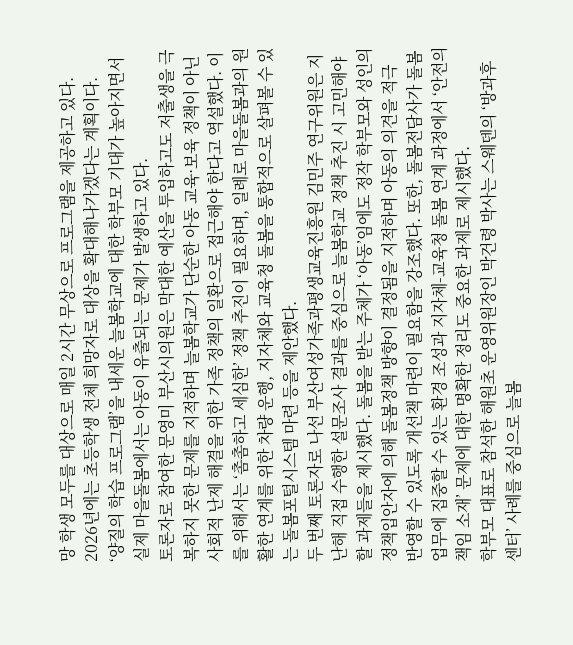망 학생 모두를 대상으로 매일 2시간 무상으로 프로그램을 제공하고 있다. 2026년에는 초등학생 전체 희망자로 대상을 확대해나가겠다는 계획이다.
‘양질의 학습 프로그램’을 내세운 늘봄학교에 대한 학부모 기대가 높아지면서 실제 마을돌봄에서는 아동이 유출되는 문제가 발생하고 있다.
토론자로 참여한 문영미 부산시의원은 막대한 예산을 투입하고도 저출생을 극복하지 못한 문제를 지적하며 늘봄학교가 단순한 아동 교육·보육 정책이 아닌 사회적 난제 해결을 위한 가족 정책의 일환으로 접근해야 한다고 역설했다. 이를 위해서는 ‘촘촘하고 세심한’ 정책 추진이 필요하며, 일례로 마을돌봄과의 원활한 연계를 위한 차량 운행, 지자체와 교육청 돌봄을 통합적으로 살펴볼 수 있는 돌봄포털시스템 마련 등을 제안했다.
두 번째 토론자로 나선 부산여성가족과평생교육진흥원 김민주 연구위원은 지난해 직접 수행한 설문조사 결과를 중심으로 늘봄학교 정책 추진 시 고민해야 할 과제들을 제시했다. 돌봄을 받는 주체가 ‘아동’임에도 정작 학부모와 성인의 정책입안자에 의해 돌봄정책 방향이 결정됨을 지적하며 아동의 의견을 적극 반영할 수 있도록 개선책 마련이 필요함을 강조했다. 또한, 돌봄전담사가 돌봄 업무에 집중할 수 있는 환경 조성과 지자체-교육청 돌봄 연계 과정에서 ‘안전의 책임 소재’ 문제에 대한 명확한 정리도 중요한 과제로 제시했다.
학부모 대표로 참석한 해원초 운영위원장인 박건령 박사는 스웨덴의 ‘방과후센터’ 사례를 중심으로 늘봄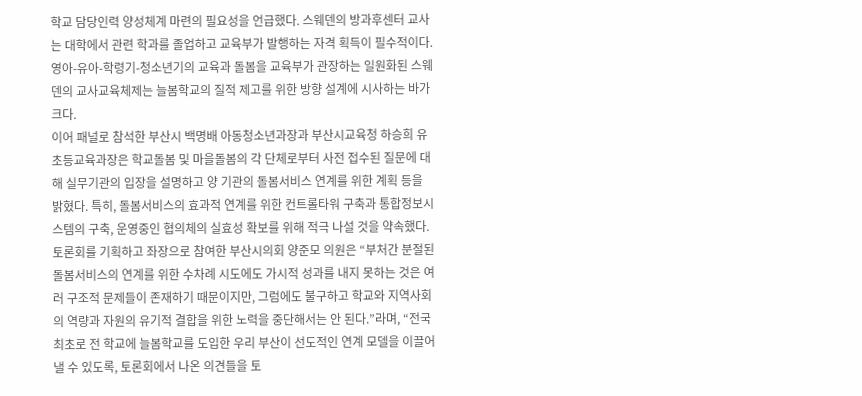학교 담당인력 양성체계 마련의 필요성을 언급했다. 스웨덴의 방과후센터 교사는 대학에서 관련 학과를 졸업하고 교육부가 발행하는 자격 획득이 필수적이다. 영아-유아-학령기-청소년기의 교육과 돌봄을 교육부가 관장하는 일원화된 스웨덴의 교사교육체제는 늘봄학교의 질적 제고를 위한 방향 설계에 시사하는 바가 크다.
이어 패널로 참석한 부산시 백명배 아동청소년과장과 부산시교육청 하승희 유초등교육과장은 학교돌봄 및 마을돌봄의 각 단체로부터 사전 접수된 질문에 대해 실무기관의 입장을 설명하고 양 기관의 돌봄서비스 연계를 위한 계획 등을 밝혔다. 특히, 돌봄서비스의 효과적 연계를 위한 컨트롤타워 구축과 통합정보시스템의 구축, 운영중인 협의체의 실효성 확보를 위해 적극 나설 것을 약속했다.
토론회를 기획하고 좌장으로 참여한 부산시의회 양준모 의원은 “부처간 분절된 돌봄서비스의 연계를 위한 수차례 시도에도 가시적 성과를 내지 못하는 것은 여러 구조적 문제들이 존재하기 때문이지만, 그럼에도 불구하고 학교와 지역사회의 역량과 자원의 유기적 결합을 위한 노력을 중단해서는 안 된다.”라며, “전국 최초로 전 학교에 늘봄학교를 도입한 우리 부산이 선도적인 연계 모델을 이끌어낼 수 있도록, 토론회에서 나온 의견들을 토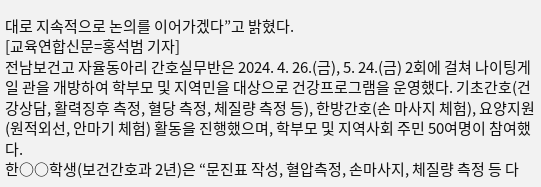대로 지속적으로 논의를 이어가겠다”고 밝혔다.
[교육연합신문=홍석범 기자]
전남보건고 자율동아리 간호실무반은 2024. 4. 26.(금), 5. 24.(금) 2회에 걸쳐 나이팅게일 관을 개방하여 학부모 및 지역민을 대상으로 건강프로그램을 운영했다. 기초간호(건강상담, 활력징후 측정, 혈당 측정, 체질량 측정 등), 한방간호(손 마사지 체험), 요양지원(원적외선, 안마기 체험) 활동을 진행했으며, 학부모 및 지역사회 주민 50여명이 참여했다.
한○○학생(보건간호과 2년)은 “문진표 작성, 혈압측정, 손마사지, 체질량 측정 등 다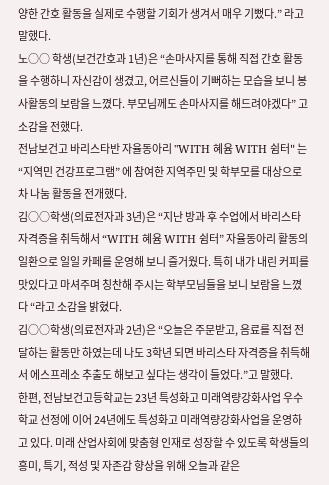양한 간호 활동을 실제로 수행할 기회가 생겨서 매우 기뻤다.” 라고 말했다.
노○○ 학생(보건간호과 1년)은 “손마사지를 통해 직접 간호 활동을 수행하니 자신감이 생겼고, 어르신들이 기뻐하는 모습을 보니 봉사활동의 보람을 느꼈다. 부모님께도 손마사지를 해드려야겠다” 고 소감을 전했다.
전남보건고 바리스타반 자율동아리 "WITH 혜윰 WITH 쉼터" 는 “지역민 건강프로그램” 에 참여한 지역주민 및 학부모를 대상으로 차 나눔 활동을 전개했다.
김○○학생(의료전자과 3년)은 “지난 방과 후 수업에서 바리스타 자격증을 취득해서 “WITH 혜윰 WITH 쉼터” 자율동아리 활동의 일환으로 일일 카페를 운영해 보니 즐거웠다. 특히 내가 내린 커피를 맛있다고 마셔주며 칭찬해 주시는 학부모님들을 보니 보람을 느꼈다 “라고 소감을 밝혔다.
김○○학생(의료전자과 2년)은 “오늘은 주문받고, 음료를 직접 전달하는 활동만 하였는데 나도 3학년 되면 바리스타 자격증을 취득해서 에스프레소 추출도 해보고 싶다는 생각이 들었다.”고 말했다.
한편, 전남보건고등학교는 23년 특성화고 미래역량강화사업 우수학교 선정에 이어 24년에도 특성화고 미래역량강화사업을 운영하고 있다. 미래 산업사회에 맞춤형 인재로 성장할 수 있도록 학생들의 흥미, 특기, 적성 및 자존감 향상을 위해 오늘과 같은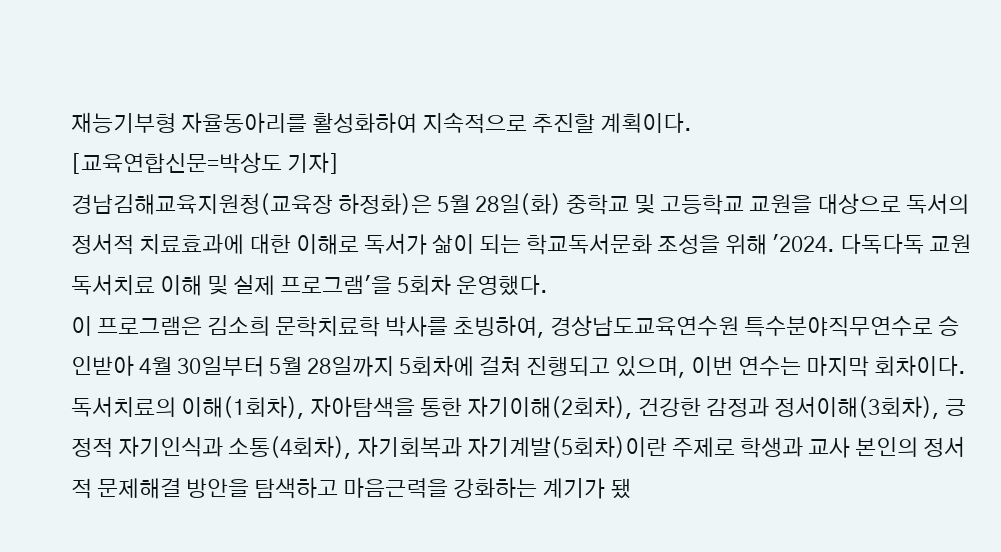재능기부형 자율동아리를 활성화하여 지속적으로 추진할 계획이다.
[교육연합신문=박상도 기자]
경남김해교육지원청(교육장 하정화)은 5월 28일(화) 중학교 및 고등학교 교원을 대상으로 독서의 정서적 치료효과에 대한 이해로 독서가 삶이 되는 학교독서문화 조성을 위해 '2024. 다독다독 교원 독서치료 이해 및 실제 프로그램'을 5회차 운영했다.
이 프로그램은 김소희 문학치료학 박사를 초빙하여, 경상남도교육연수원 특수분야직무연수로 승인받아 4월 30일부터 5월 28일까지 5회차에 걸쳐 진행되고 있으며, 이번 연수는 마지막 회차이다. 독서치료의 이해(1회차), 자아탐색을 통한 자기이해(2회차), 건강한 감정과 정서이해(3회차), 긍정적 자기인식과 소통(4회차), 자기회복과 자기계발(5회차)이란 주제로 학생과 교사 본인의 정서적 문제해결 방안을 탐색하고 마음근력을 강화하는 계기가 됐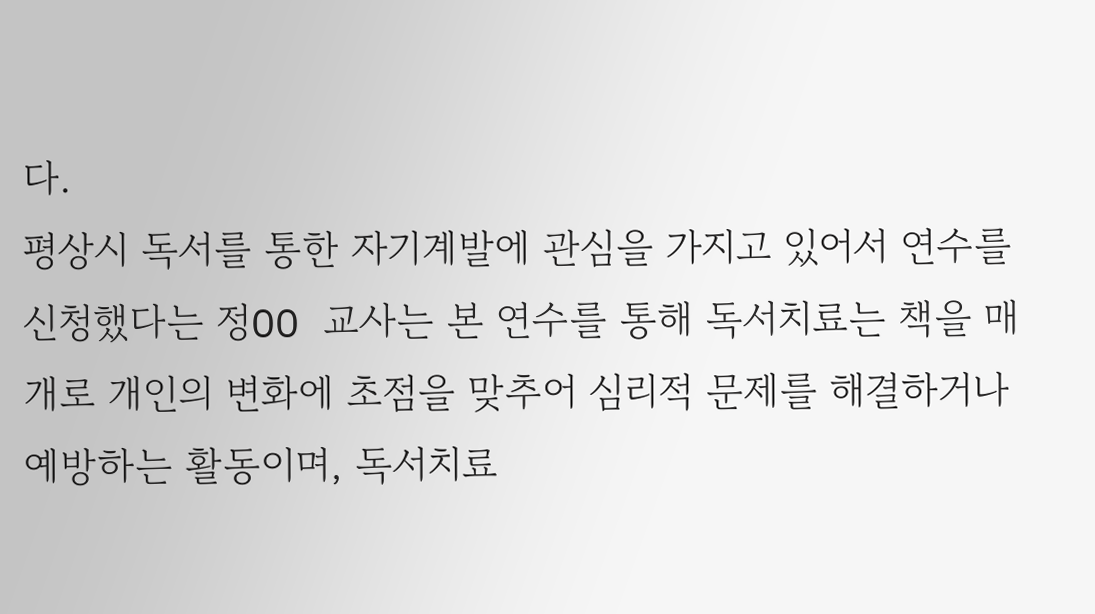다.
평상시 독서를 통한 자기계발에 관심을 가지고 있어서 연수를 신청했다는 정OO 교사는 본 연수를 통해 독서치료는 책을 매개로 개인의 변화에 초점을 맞추어 심리적 문제를 해결하거나 예방하는 활동이며, 독서치료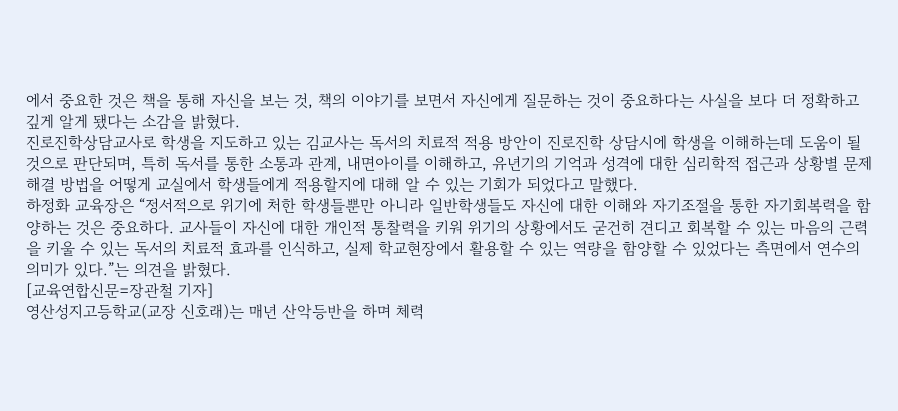에서 중요한 것은 책을 통해 자신을 보는 것, 책의 이야기를 보면서 자신에게 질문하는 것이 중요하다는 사실을 보다 더 정확하고 깊게 알게 됐다는 소감을 밝혔다.
진로진학상담교사로 학생을 지도하고 있는 김교사는 독서의 치료적 적용 방안이 진로진학 상담시에 학생을 이해하는데 도움이 될 것으로 판단되며, 특히 독서를 통한 소통과 관계, 내면아이를 이해하고, 유년기의 기억과 성격에 대한 심리학적 접근과 상황별 문제해결 방법을 어떻게 교실에서 학생들에게 적용할지에 대해 알 수 있는 기회가 되었다고 말했다.
하정화 교육장은 “정서적으로 위기에 처한 학생들뿐만 아니라 일반학생들도 자신에 대한 이해와 자기조절을 통한 자기회복력을 함양하는 것은 중요하다. 교사들이 자신에 대한 개인적 통찰력을 키워 위기의 상황에서도 굳건히 견디고 회복할 수 있는 마음의 근력을 키울 수 있는 독서의 치료적 효과를 인식하고, 실제 학교현장에서 활용할 수 있는 역량을 함양할 수 있었다는 측면에서 연수의 의미가 있다.”는 의견을 밝혔다.
[교육연합신문=장관철 기자]
영산성지고등학교(교장 신호래)는 매년 산악등반을 하며 체력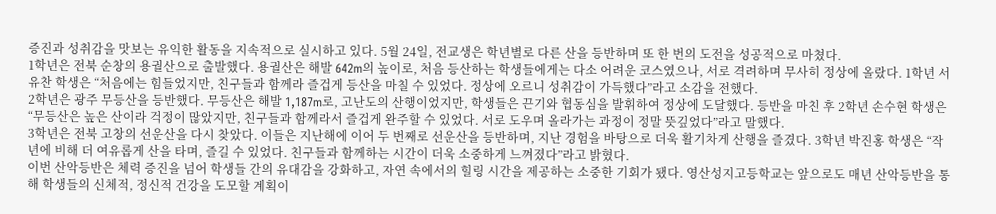증진과 성취감을 맛보는 유익한 활동을 지속적으로 실시하고 있다. 5월 24일, 전교생은 학년별로 다른 산을 등반하며 또 한 번의 도전을 성공적으로 마쳤다.
1학년은 전북 순창의 용궐산으로 출발했다. 용궐산은 해발 642m의 높이로, 처음 등산하는 학생들에게는 다소 어려운 코스였으나, 서로 격려하며 무사히 정상에 올랐다. 1학년 서유찬 학생은 “처음에는 힘들었지만, 친구들과 함께라 즐겁게 등산을 마칠 수 있었다. 정상에 오르니 성취감이 가득했다”라고 소감을 전했다.
2학년은 광주 무등산을 등반했다. 무등산은 해발 1,187m로, 고난도의 산행이었지만, 학생들은 끈기와 협동심을 발휘하여 정상에 도달했다. 등반을 마친 후 2학년 손수현 학생은 “무등산은 높은 산이라 걱정이 많았지만, 친구들과 함께라서 즐겁게 완주할 수 있었다. 서로 도우며 올라가는 과정이 정말 뜻깊었다”라고 말했다.
3학년은 전북 고창의 선운산을 다시 찾았다. 이들은 지난해에 이어 두 번째로 선운산을 등반하며, 지난 경험을 바탕으로 더욱 활기차게 산행을 즐겼다. 3학년 박진홍 학생은 “작년에 비해 더 여유롭게 산을 타며, 즐길 수 있었다. 친구들과 함께하는 시간이 더욱 소중하게 느껴졌다”라고 밝혔다.
이번 산악등반은 체력 증진을 넘어 학생들 간의 유대감을 강화하고, 자연 속에서의 힐링 시간을 제공하는 소중한 기회가 됐다. 영산성지고등학교는 앞으로도 매년 산악등반을 통해 학생들의 신체적, 정신적 건강을 도모할 계획이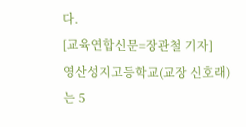다.
[교육연합신문=장관철 기자]
영산성지고등학교(교장 신호래)는 5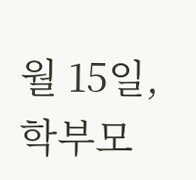월 15일, 학부모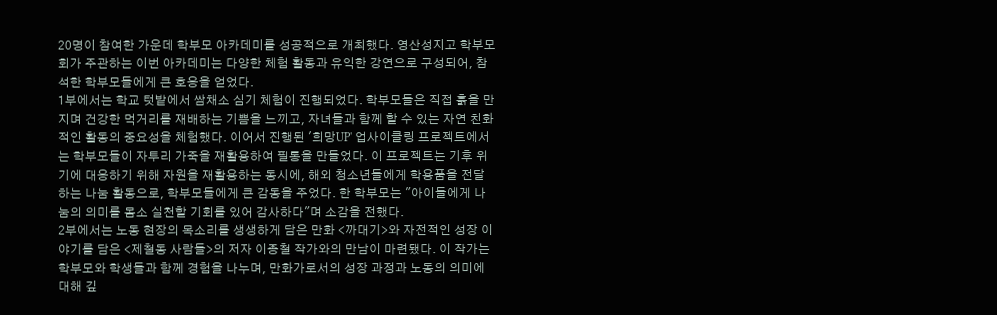20명이 참여한 가운데 학부모 아카데미를 성공적으로 개최했다. 영산성지고 학부모회가 주관하는 이번 아카데미는 다양한 체험 활동과 유익한 강연으로 구성되어, 참석한 학부모들에게 큰 호응을 얻었다.
1부에서는 학교 텃밭에서 쌈채소 심기 체험이 진행되었다. 학부모들은 직접 흙을 만지며 건강한 먹거리를 재배하는 기쁨을 느끼고, 자녀들과 함께 할 수 있는 자연 친화적인 활동의 중요성을 체험했다. 이어서 진행된 '희망UP' 업사이클링 프로젝트에서는 학부모들이 자투리 가죽을 재활용하여 필통을 만들었다. 이 프로젝트는 기후 위기에 대응하기 위해 자원을 재활용하는 동시에, 해외 청소년들에게 학용품을 전달하는 나눔 활동으로, 학부모들에게 큰 감동을 주었다. 한 학부모는 "아이들에게 나눔의 의미를 몸소 실천할 기회를 있어 감사하다"며 소감을 전했다.
2부에서는 노동 현장의 목소리를 생생하게 담은 만화 <까대기>와 자전적인 성장 이야기를 담은 <제철동 사람들>의 저자 이종철 작가와의 만남이 마련됐다. 이 작가는 학부모와 학생들과 함께 경험을 나누며, 만화가로서의 성장 과정과 노동의 의미에 대해 깊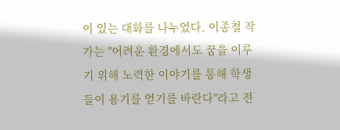이 있는 대화를 나누었다. 이종철 작가는 "어려운 환경에서도 꿈을 이루기 위해 노력한 이야기를 통해 학생들이 용기를 얻기를 바란다"라고 전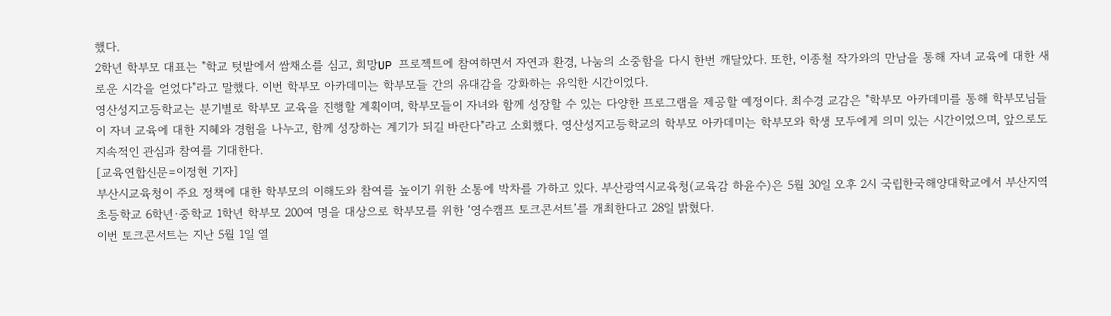했다.
2학년 학부모 대표는 "학교 텃밭에서 쌈채소를 심고, 희망UP 프로젝트에 참여하면서 자연과 환경, 나눔의 소중함을 다시 한번 깨달았다. 또한, 이종철 작가와의 만남을 통해 자녀 교육에 대한 새로운 시각을 얻었다"라고 말했다. 이번 학부모 아카데미는 학부모들 간의 유대감을 강화하는 유익한 시간이었다.
영산성지고등학교는 분기별로 학부모 교육을 진행할 계획이며, 학부모들이 자녀와 함께 성장할 수 있는 다양한 프로그램을 제공할 예정이다. 최수경 교감은 "학부모 아카데미를 통해 학부모님들이 자녀 교육에 대한 지혜와 경험을 나누고, 함께 성장하는 계기가 되길 바란다"라고 소회했다. 영산성지고등학교의 학부모 아카데미는 학부모와 학생 모두에게 의미 있는 시간이었으며, 앞으로도 지속적인 관심과 참여를 기대한다.
[교육연합신문=이정현 기자]
부산시교육청이 주요 정책에 대한 학부모의 이해도와 참여를 높이기 위한 소통에 박차를 가하고 있다. 부산광역시교육청(교육감 하윤수)은 5월 30일 오후 2시 국립한국해양대학교에서 부산지역 초등학교 6학년·중학교 1학년 학부모 200여 명을 대상으로 학부모를 위한 ‘영수캠프 토크콘서트’를 개최한다고 28일 밝혔다.
이번 토크콘서트는 지난 5월 1일 열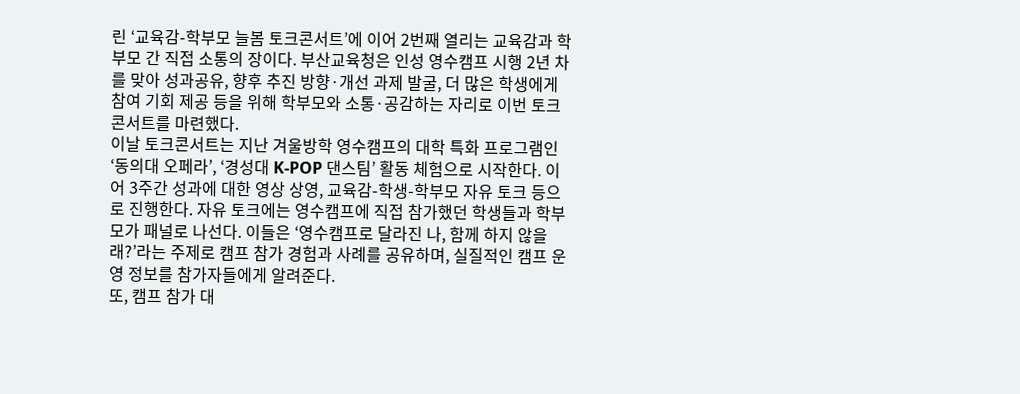린 ‘교육감-학부모 늘봄 토크콘서트’에 이어 2번째 열리는 교육감과 학부모 간 직접 소통의 장이다. 부산교육청은 인성 영수캠프 시행 2년 차를 맞아 성과공유, 향후 추진 방향·개선 과제 발굴, 더 많은 학생에게 참여 기회 제공 등을 위해 학부모와 소통·공감하는 자리로 이번 토크콘서트를 마련했다.
이날 토크콘서트는 지난 겨울방학 영수캠프의 대학 특화 프로그램인 ‘동의대 오페라’, ‘경성대 K-POP 댄스팀’ 활동 체험으로 시작한다. 이어 3주간 성과에 대한 영상 상영, 교육감-학생-학부모 자유 토크 등으로 진행한다. 자유 토크에는 영수캠프에 직접 참가했던 학생들과 학부모가 패널로 나선다. 이들은 ‘영수캠프로 달라진 나, 함께 하지 않을래?’라는 주제로 캠프 참가 경험과 사례를 공유하며, 실질적인 캠프 운영 정보를 참가자들에게 알려준다.
또, 캠프 참가 대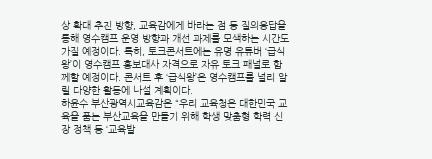상 확대 추진 방향, 교육감에게 바라는 점 등 질의응답을 통해 영수캠프 운영 방향과 개선 과제를 모색하는 시간도 가질 예정이다. 특히, 토크콘서트에는 유명 유튜버 ‘급식왕’이 영수캠프 홍보대사 자격으로 자유 토크 패널로 함께할 예정이다. 콘서트 후 ‘급식왕’은 영수캠프를 널리 알릴 다양한 활동에 나설 계획이다.
하윤수 부산광역시교육감은 “우리 교육청은 대한민국 교육을 품는 부산교육을 만들기 위해 학생 맞춤형 학력 신장 정책 등 ‘교육발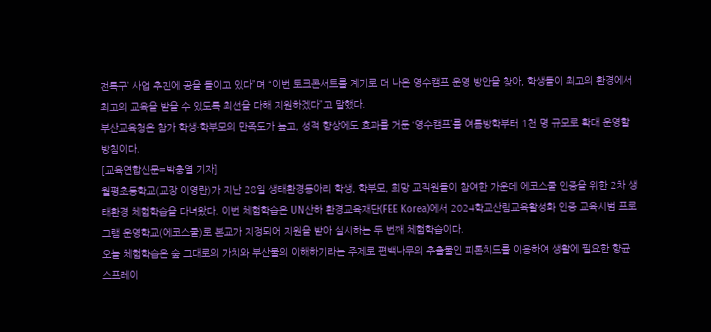전특구’ 사업 추진에 공을 들이고 있다”며 “이번 토크콘서트를 계기로 더 나은 영수캠프 운영 방안을 찾아, 학생들이 최고의 환경에서 최고의 교육을 받을 수 있도록 최선을 다해 지원하겠다”고 말했다.
부산교육청은 참가 학생·학부모의 만족도가 높고, 성적 향상에도 효과를 거둔 ‘영수캠프’를 여름방학부터 1천 명 규모로 확대 운영할 방침이다.
[교육연합신문=박충열 기자]
월평초등학교(교장 이영란)가 지난 28일 생태환경동아리 학생, 학부모, 희망 교직원들이 참여한 가운데 에코스쿨 인증을 위한 2차 생태환경 체험학습을 다녀왔다. 이번 체험학습은 UN산하 환경교육재단(FEE Korea)에서 2024학교산림교육활성화 인증 교육시범 프로그램 운영학교(에코스쿨)로 본교가 지정되어 지원을 받아 실시하는 두 번째 체험학습이다.
오늘 체험학습은 숲 그대로의 가치와 부산물의 이해하기라는 주제로 편백나무의 추출물인 피톤치드를 이용하여 생활에 필요한 향균 스프레이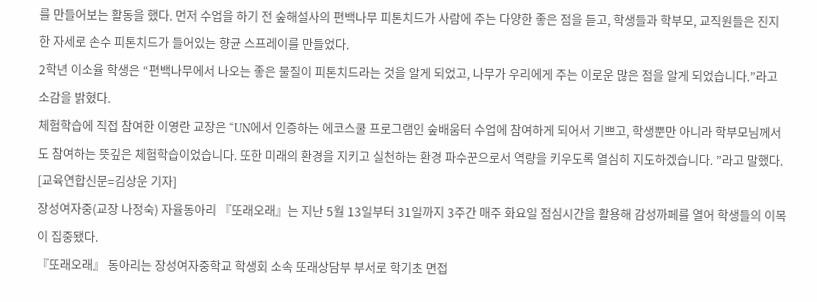를 만들어보는 활동을 했다. 먼저 수업을 하기 전 숲해설사의 편백나무 피톤치드가 사람에 주는 다양한 좋은 점을 듣고, 학생들과 학부모, 교직원들은 진지한 자세로 손수 피톤치드가 들어있는 향균 스프레이를 만들었다.
2학년 이소율 학생은 “편백나무에서 나오는 좋은 물질이 피톤치드라는 것을 알게 되었고, 나무가 우리에게 주는 이로운 많은 점을 알게 되었습니다.”라고 소감을 밝혔다.
체험학습에 직접 참여한 이영란 교장은 “UN에서 인증하는 에코스쿨 프로그램인 숲배움터 수업에 참여하게 되어서 기쁘고, 학생뿐만 아니라 학부모님께서도 참여하는 뜻깊은 체험학습이었습니다. 또한 미래의 환경을 지키고 실천하는 환경 파수꾼으로서 역량을 키우도록 열심히 지도하겠습니다. ”라고 말했다.
[교육연합신문=김상운 기자]
장성여자중(교장 나정숙) 자율동아리 『또래오래』는 지난 5월 13일부터 31일까지 3주간 매주 화요일 점심시간을 활용해 감성까페를 열어 학생들의 이목이 집중됐다.
『또래오래』 동아리는 장성여자중학교 학생회 소속 또래상담부 부서로 학기초 면접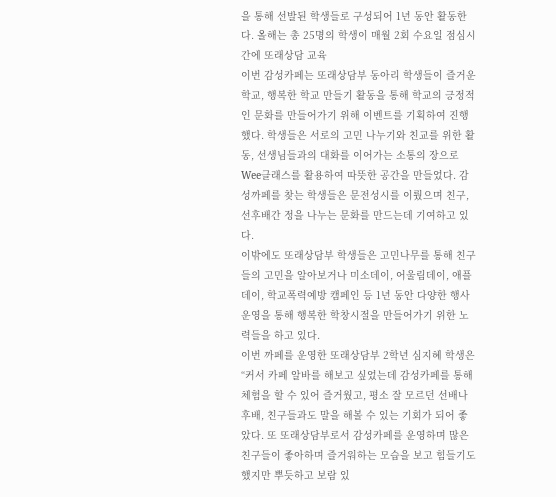을 통해 선발된 학생들로 구성되어 1년 동안 활동한다. 올해는 총 25명의 학생이 매월 2회 수요일 점심시간에 또래상담 교육
이번 감성카페는 또래상담부 동아리 학생들이 즐거운 학교, 행복한 학교 만들기 활동을 통해 학교의 긍정적인 문화를 만들어가기 위해 이벤트를 기획하여 진행했다. 학생들은 서로의 고민 나누기와 친교를 위한 활동, 선생님들과의 대화를 이어가는 소통의 장으로 Wee클래스를 활용하여 따뜻한 공간을 만들었다. 감성까페를 찾는 학생들은 문전성시를 이뤘으며 친구, 선후배간 정을 나누는 문화를 만드는데 기여하고 있다.
이밖에도 또래상담부 학생들은 고민나무를 통해 친구들의 고민을 알아보거나 미소데이, 어울림데이, 애플데이, 학교폭력예방 캠페인 등 1년 동안 다양한 행사 운영을 통해 행복한 학창시절을 만들어가기 위한 노력들을 하고 있다.
이번 까페를 운영한 또래상담부 2학년 심지혜 학생은 “커서 카페 알바를 해보고 싶었는데 감성카페를 통해 체험을 할 수 있어 즐거웠고, 평소 잘 모르던 선배나 후배, 친구들과도 말을 해볼 수 있는 기회가 되어 좋았다. 또 또래상담부로서 감성카페를 운영하며 많은 친구들이 좋아하며 즐거워하는 모습을 보고 힘들기도 했지만 뿌듯하고 보람 있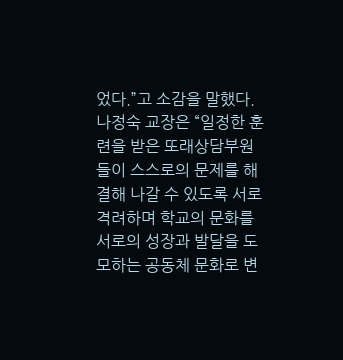었다.”고 소감을 말했다.
나정숙 교장은 “일정한 훈련을 받은 또래상담부원들이 스스로의 문제를 해결해 나갈 수 있도록 서로 격려하며 학교의 문화를 서로의 성장과 발달을 도모하는 공동체 문화로 변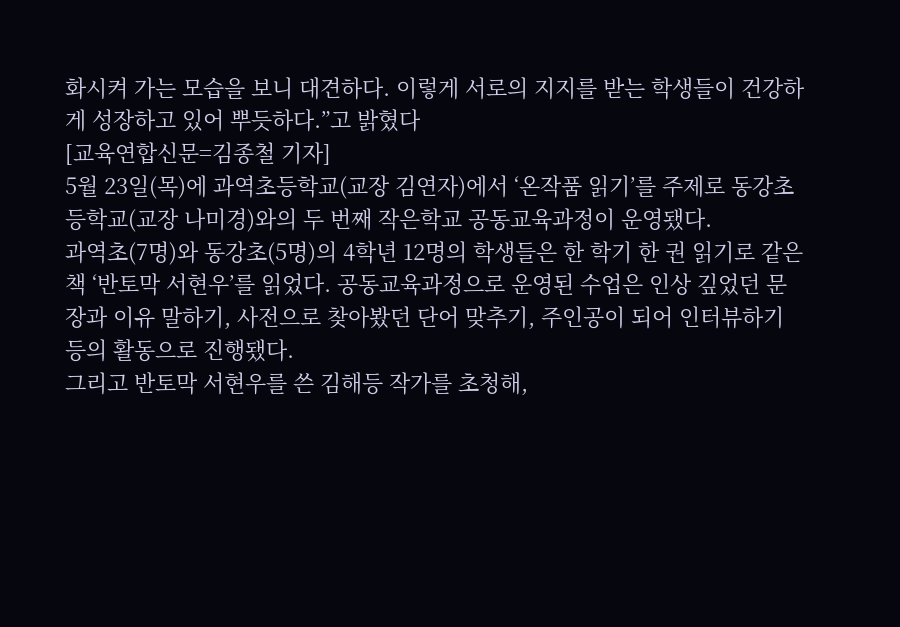화시켜 가는 모습을 보니 대견하다. 이렇게 서로의 지지를 받는 학생들이 건강하게 성장하고 있어 뿌듯하다.”고 밝혔다
[교육연합신문=김종철 기자]
5월 23일(목)에 과역초등학교(교장 김연자)에서 ‘온작품 읽기’를 주제로 동강초등학교(교장 나미경)와의 두 번째 작은학교 공동교육과정이 운영됐다.
과역초(7명)와 동강초(5명)의 4학년 12명의 학생들은 한 학기 한 권 읽기로 같은 책 ‘반토막 서현우’를 읽었다. 공동교육과정으로 운영된 수업은 인상 깊었던 문장과 이유 말하기, 사전으로 찾아봤던 단어 맞추기, 주인공이 되어 인터뷰하기 등의 활동으로 진행됐다.
그리고 반토막 서현우를 쓴 김해등 작가를 초청해,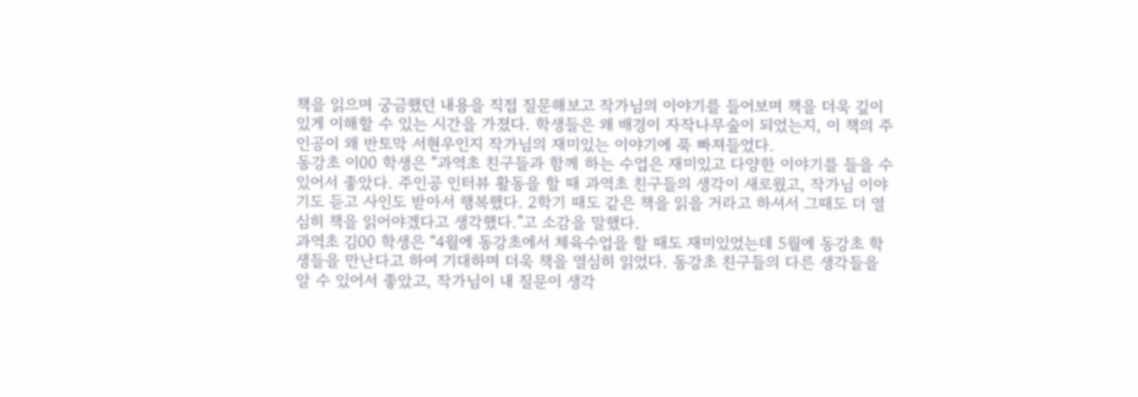책을 읽으며 궁금했던 내용을 직접 질문해보고 작가님의 이야기를 들어보며 책을 더욱 깊이 있게 이해할 수 있는 시간을 가졌다. 학생들은 왜 배경이 자작나무숲이 되었는지, 이 책의 주인공이 왜 반토막 서현우인지 작가님의 재미있는 이야기에 푹 빠져들었다.
동강초 이00 학생은 “과역초 친구들과 함께 하는 수업은 재미있고 다양한 이야기를 들을 수 있어서 좋았다. 주인공 인터뷰 활동을 할 때 과역초 친구들의 생각이 새로웠고, 작가님 이야기도 듣고 사인도 받아서 행복했다. 2학기 때도 같은 책을 읽을 거라고 하셔서 그때도 더 열심히 책을 읽어야겠다고 생각했다.”고 소감을 말했다.
과역초 김00 학생은 “4월에 동강초에서 체육수업을 할 때도 재미있었는데 5월에 동강초 학생들을 만난다고 하여 기대하며 더욱 책을 열심히 읽었다. 동강초 친구들의 다른 생각들을 알 수 있어서 좋았고, 작가님이 내 질문이 생각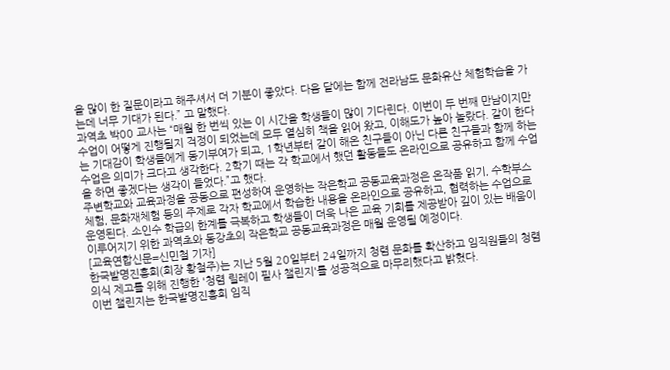을 많이 한 질문이라고 해주셔서 더 기분이 좋았다. 다음 달에는 함께 전라남도 문화유산 체험학습을 가는데 너무 기대가 된다.” 고 말했다.
과역초 박00 교사는 “매월 한 번씩 있는 이 시간을 학생들이 많이 기다린다. 이번이 두 번째 만남이지만 수업이 어떻게 진행될지 걱정이 되었는데 모두 열심히 책을 읽어 왔고, 이해도가 높아 놀랐다. 같이 한다는 기대감이 학생들에게 동기부여가 되고, 1학년부터 같이 해온 친구들이 아닌 다른 친구들과 함께 하는 수업은 의미가 크다고 생각한다. 2학기 때는 각 학교에서 했던 활동들도 온라인으로 공유하고 함께 수업을 하면 좋겠다는 생각이 들었다.”고 했다.
주변학교와 교육과정을 공동으로 편성하여 운영하는 작은학교 공동교육과정은 온작품 읽기, 수학부스체험, 문화재체험 등의 주제로 각자 학교에서 학습한 내용을 온라인으로 공유하고, 협력하는 수업으로 운영된다. 소인수 학급의 한계를 극복하고 학생들이 더욱 나은 교육 기회를 제공받아 깊이 있는 배움이 이루어지기 위한 과역초와 동강초의 작은학교 공동교육과정은 매월 운영될 예정이다.
[교육연합신문=신민철 기자]
한국발명진흥회(회장 황철주)는 지난 5월 20일부터 24일까지 청렴 문화를 확산하고 임직원들의 청렴 의식 제고를 위해 진행한 '청렴 릴레이 필사 챌린지'를 성공적으로 마무리했다고 밝혔다.
이번 챌린지는 한국발명진흥회 임직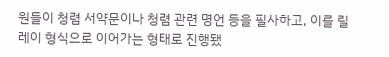원들이 청렴 서약문이나 청렴 관련 명언 등을 필사하고, 이를 릴레이 형식으로 이어가는 형태로 진행됐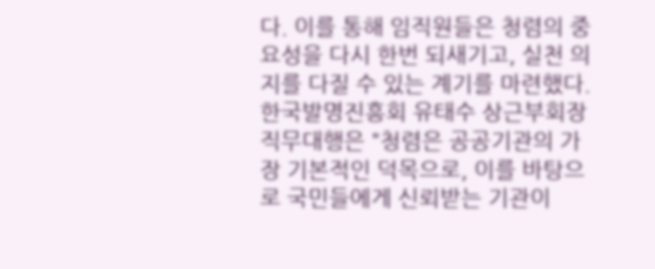다. 이를 통해 임직원들은 청렴의 중요성을 다시 한번 되새기고, 실천 의지를 다질 수 있는 계기를 마련했다.
한국발명진흥회 유태수 상근부회장 직무대행은 "청렴은 공공기관의 가장 기본적인 덕목으로, 이를 바탕으로 국민들에게 신뢰받는 기관이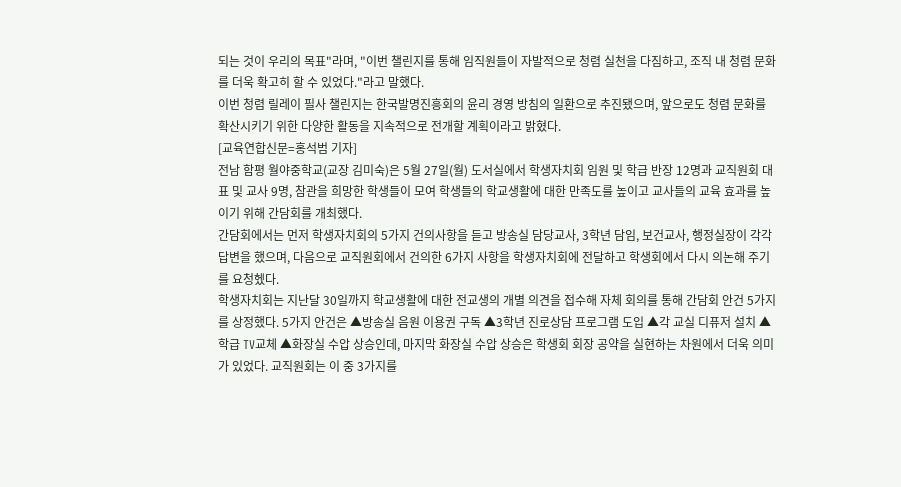되는 것이 우리의 목표"라며, "이번 챌린지를 통해 임직원들이 자발적으로 청렴 실천을 다짐하고, 조직 내 청렴 문화를 더욱 확고히 할 수 있었다."라고 말했다.
이번 청렴 릴레이 필사 챌린지는 한국발명진흥회의 윤리 경영 방침의 일환으로 추진됐으며, 앞으로도 청렴 문화를 확산시키기 위한 다양한 활동을 지속적으로 전개할 계획이라고 밝혔다.
[교육연합신문=홍석범 기자]
전남 함평 월야중학교(교장 김미숙)은 5월 27일(월) 도서실에서 학생자치회 임원 및 학급 반장 12명과 교직원회 대표 및 교사 9명, 참관을 희망한 학생들이 모여 학생들의 학교생활에 대한 만족도를 높이고 교사들의 교육 효과를 높이기 위해 간담회를 개최했다.
간담회에서는 먼저 학생자치회의 5가지 건의사항을 듣고 방송실 담당교사, 3학년 담임, 보건교사, 행정실장이 각각 답변을 했으며, 다음으로 교직원회에서 건의한 6가지 사항을 학생자치회에 전달하고 학생회에서 다시 의논해 주기를 요청헸다.
학생자치회는 지난달 30일까지 학교생활에 대한 전교생의 개별 의견을 접수해 자체 회의를 통해 간담회 안건 5가지를 상정했다. 5가지 안건은 ▲방송실 음원 이용권 구독 ▲3학년 진로상담 프로그램 도입 ▲각 교실 디퓨저 설치 ▲학급 TV교체 ▲화장실 수압 상승인데, 마지막 화장실 수압 상승은 학생회 회장 공약을 실현하는 차원에서 더욱 의미가 있었다. 교직원회는 이 중 3가지를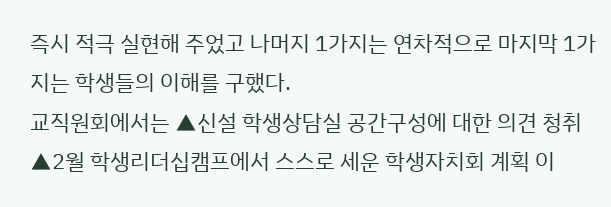즉시 적극 실현해 주었고 나머지 1가지는 연차적으로 마지막 1가지는 학생들의 이해를 구했다.
교직원회에서는 ▲신설 학생상담실 공간구성에 대한 의견 청취 ▲2월 학생리더십캠프에서 스스로 세운 학생자치회 계획 이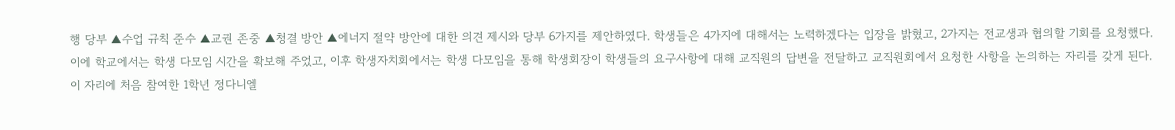행 당부 ▲수업 규칙 준수 ▲교권 존중 ▲청결 방안 ▲에너지 절약 방안에 대한 의견 제시와 당부 6가지를 제안하였다. 학생들은 4가지에 대해서는 노력하겠다는 입장을 밝혔고, 2가지는 전교생과 협의할 기회를 요청했다.
이에 학교에서는 학생 다모임 시간을 확보해 주었고, 이후 학생자치회에서는 학생 다모임을 통해 학생회장이 학생들의 요구사항에 대해 교직원의 답변을 전달하고 교직원회에서 요청한 사항을 논의하는 자리를 갖게 된다.
이 자리에 처음 참여한 1학년 정다니엘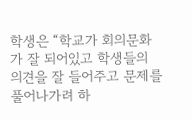학생은 “학교가 회의문화가 잘 되어있고 학생들의 의견을 잘 들어주고 문제를 풀어나가려 하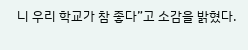니 우리 학교가 참 좋다”고 소감을 밝혔다.